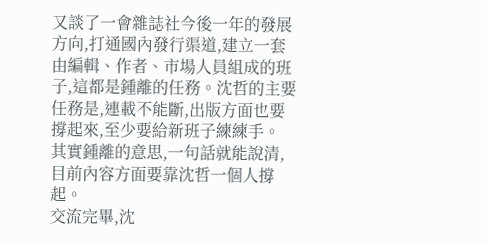又談了一會雜誌社今後一年的發展方向,打通國內發行渠道,建立一套由編輯、作者、市場人員組成的班子,這都是鍾離的任務。沈哲的主要任務是,連載不能斷,出版方面也要撐起來,至少要給新班子練練手。
其實鍾離的意思,一句話就能說清,目前內容方面要靠沈哲一個人撐起。
交流完畢,沈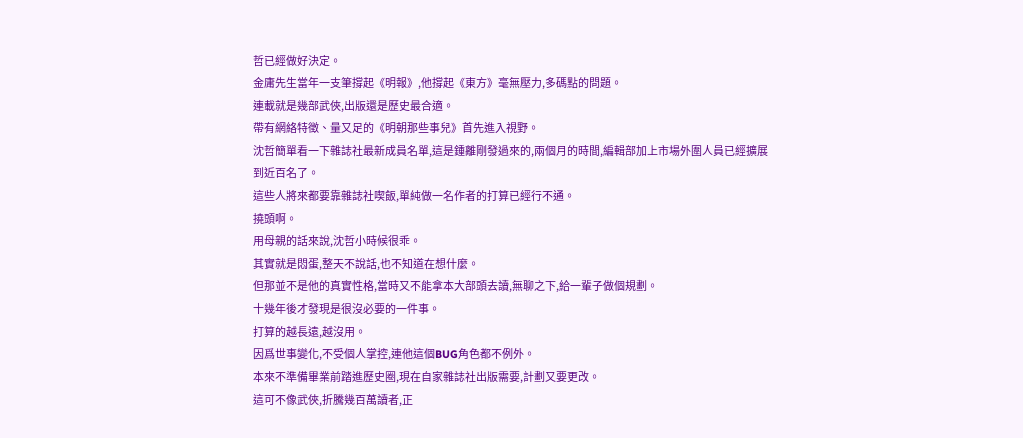哲已經做好決定。
金庸先生當年一支筆撐起《明報》,他撐起《東方》毫無壓力,多碼點的問題。
連載就是幾部武俠,出版還是歷史最合適。
帶有網絡特徵、量又足的《明朝那些事兒》首先進入視野。
沈哲簡單看一下雜誌社最新成員名單,這是鍾離剛發過來的,兩個月的時間,編輯部加上市場外圍人員已經擴展到近百名了。
這些人將來都要靠雜誌社喫飯,單純做一名作者的打算已經行不通。
撓頭啊。
用母親的話來說,沈哲小時候很乖。
其實就是悶蛋,整天不說話,也不知道在想什麼。
但那並不是他的真實性格,當時又不能拿本大部頭去讀,無聊之下,給一輩子做個規劃。
十幾年後才發現是很沒必要的一件事。
打算的越長遠,越沒用。
因爲世事變化,不受個人掌控,連他這個BUG角色都不例外。
本來不準備畢業前踏進歷史圈,現在自家雜誌社出版需要,計劃又要更改。
這可不像武俠,折騰幾百萬讀者,正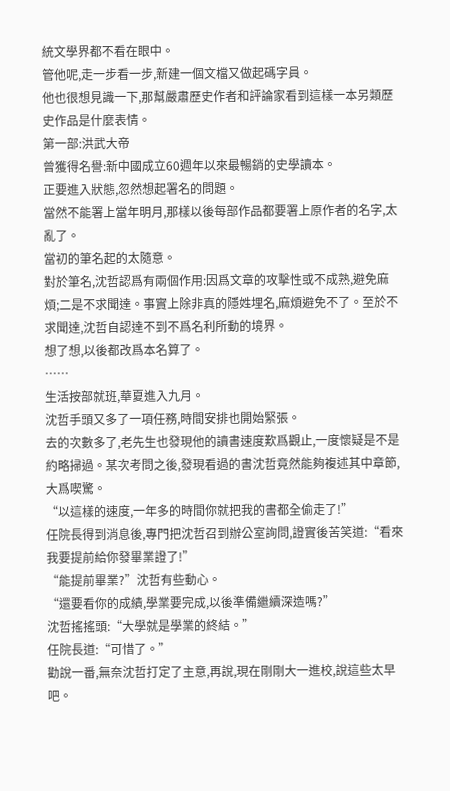統文學界都不看在眼中。
管他呢,走一步看一步,新建一個文檔又做起碼字員。
他也很想見識一下,那幫嚴肅歷史作者和評論家看到這樣一本另類歷史作品是什麼表情。
第一部:洪武大帝
曾獲得名譽:新中國成立60週年以來最暢銷的史學讀本。
正要進入狀態,忽然想起署名的問題。
當然不能署上當年明月,那樣以後每部作品都要署上原作者的名字,太亂了。
當初的筆名起的太隨意。
對於筆名,沈哲認爲有兩個作用:因爲文章的攻擊性或不成熟,避免麻煩;二是不求聞達。事實上除非真的隱姓埋名,麻煩避免不了。至於不求聞達,沈哲自認達不到不爲名利所動的境界。
想了想,以後都改爲本名算了。
……
生活按部就班,華夏進入九月。
沈哲手頭又多了一項任務,時間安排也開始緊張。
去的次數多了,老先生也發現他的讀書速度歎爲觀止,一度懷疑是不是約略掃過。某次考問之後,發現看過的書沈哲竟然能夠複述其中章節,大爲喫驚。
“以這樣的速度,一年多的時間你就把我的書都全偷走了!”
任院長得到消息後,專門把沈哲召到辦公室詢問,證實後苦笑道:“看來我要提前給你發畢業證了!”
“能提前畢業?”沈哲有些動心。
“還要看你的成績,學業要完成,以後準備繼續深造嗎?”
沈哲搖搖頭:“大學就是學業的終結。”
任院長道:“可惜了。”
勸說一番,無奈沈哲打定了主意,再說,現在剛剛大一進校,說這些太早吧。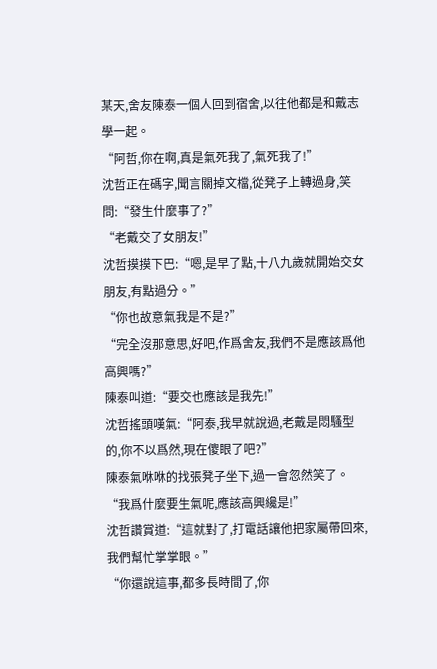某天,舍友陳泰一個人回到宿舍,以往他都是和戴志學一起。
“阿哲,你在啊,真是氣死我了,氣死我了!”
沈哲正在碼字,聞言關掉文檔,從凳子上轉過身,笑問:“發生什麼事了?”
“老戴交了女朋友!”
沈哲摸摸下巴:“嗯,是早了點,十八九歲就開始交女朋友,有點過分。”
“你也故意氣我是不是?”
“完全沒那意思,好吧,作爲舍友,我們不是應該爲他高興嗎?”
陳泰叫道:“要交也應該是我先!”
沈哲搖頭嘆氣:“阿泰,我早就說過,老戴是悶騷型的,你不以爲然,現在傻眼了吧?”
陳泰氣咻咻的找張凳子坐下,過一會忽然笑了。
“我爲什麼要生氣呢,應該高興纔是!”
沈哲讚賞道:“這就對了,打電話讓他把家屬帶回來,我們幫忙掌掌眼。”
“你還說這事,都多長時間了,你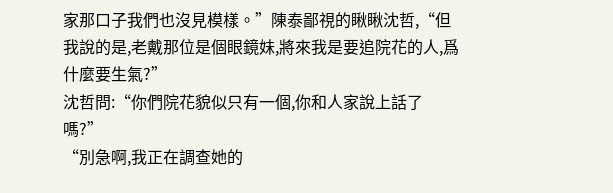家那口子我們也沒見模樣。”陳泰鄙視的瞅瞅沈哲,“但我說的是,老戴那位是個眼鏡妹,將來我是要追院花的人,爲什麼要生氣?”
沈哲問:“你們院花貌似只有一個,你和人家說上話了嗎?”
“別急啊,我正在調查她的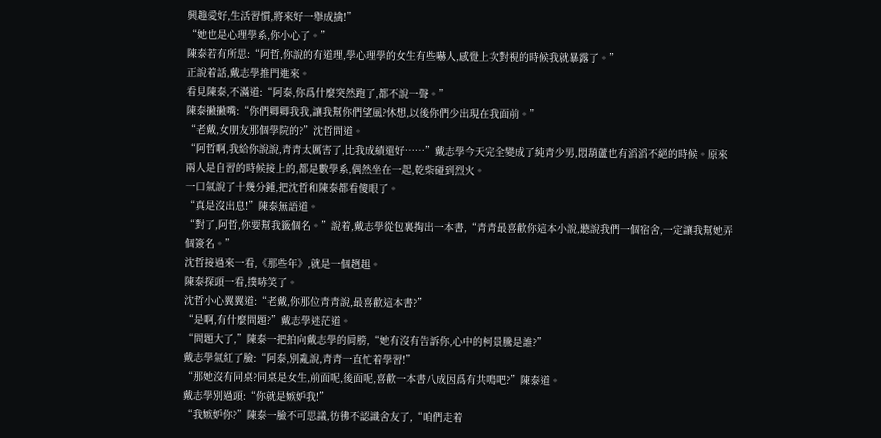興趣愛好,生活習慣,將來好一舉成擒!”
“她也是心理學系,你小心了。”
陳泰若有所思:“阿哲,你說的有道理,學心理學的女生有些嚇人,感覺上次對視的時候我就暴露了。”
正說着話,戴志學推門進來。
看見陳泰,不滿道:“阿泰,你爲什麼突然跑了,都不說一聲。”
陳泰撇撇嘴:“你們卿卿我我,讓我幫你們望風?休想,以後你們少出現在我面前。”
“老戴,女朋友那個學院的?”沈哲問道。
“阿哲啊,我給你說說,青青太厲害了,比我成績還好……”戴志學今天完全變成了純青少男,悶葫蘆也有滔滔不絕的時候。原來兩人是自習的時候接上的,都是數學系,偶然坐在一起,乾柴碰到烈火。
一口氣說了十幾分鍾,把沈哲和陳泰都看傻眼了。
“真是沒出息!”陳泰無語道。
“對了,阿哲,你要幫我籤個名。”說着,戴志學從包裏掏出一本書,“青青最喜歡你這本小說,聽說我們一個宿舍,一定讓我幫她弄個簽名。”
沈哲接過來一看,《那些年》,就是一個趔趄。
陳泰探頭一看,撲哧笑了。
沈哲小心翼翼道:“老戴,你那位青青說,最喜歡這本書?”
“是啊,有什麼問題?”戴志學迷茫道。
“問題大了,”陳泰一把拍向戴志學的肩膀,“她有沒有告訴你,心中的柯景騰是誰?”
戴志學氣紅了臉:“阿泰,別亂說,青青一直忙着學習!”
“那她沒有同桌?同桌是女生,前面呢,後面呢,喜歡一本書八成因爲有共鳴吧?”陳泰道。
戴志學別過頭:“你就是嫉妒我!”
“我嫉妒你?”陳泰一臉不可思議,彷彿不認識舍友了,“咱們走着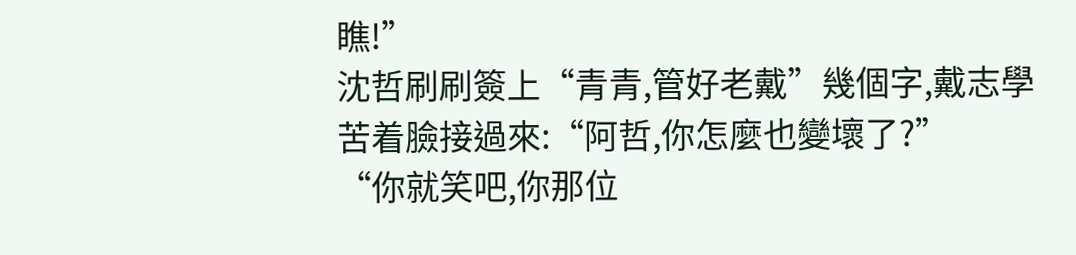瞧!”
沈哲刷刷簽上“青青,管好老戴”幾個字,戴志學苦着臉接過來:“阿哲,你怎麼也變壞了?”
“你就笑吧,你那位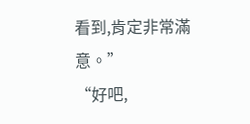看到,肯定非常滿意。”
“好吧,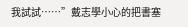我試試……”戴志學小心的把書塞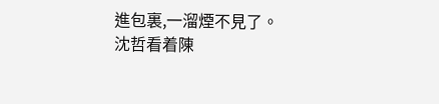進包裏,一溜煙不見了。
沈哲看着陳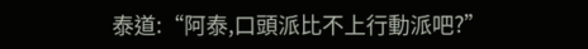泰道:“阿泰,口頭派比不上行動派吧?”